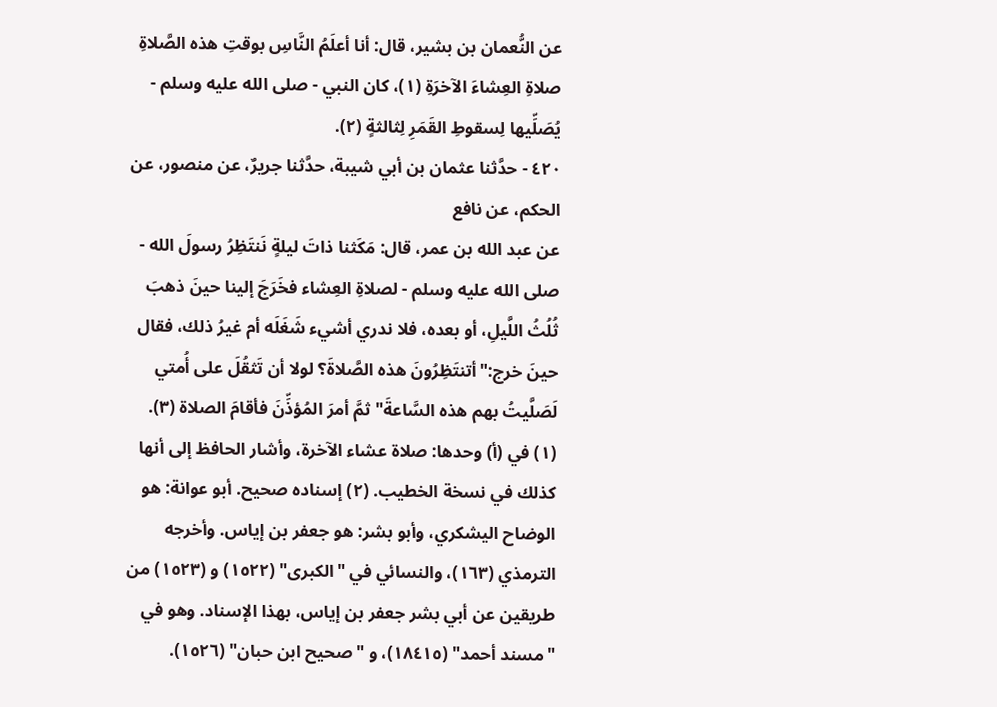عن النُّعمان بن بشير، قال: أنا أعلَمُ النَّاسِ بوقتِ هذه الصَّلاةِ صلاةِ العِشاءَ الآخرَةِ (١)، كان النبي - صلى الله عليه وسلم - يُصَلِّيها لِسقوطِ القَمَرِ لِثالثةٍ (٢).
٤٢٠ - حدَّثنا عثمان بن أبي شيبة، حدَّثنا جريرٌ، عن منصور، عن الحكم، عن نافع
عن عبد الله بن عمر، قال: مَكَثنا ذاتَ ليلةٍ نَنتَظِرُ رسولَ الله - صلى الله عليه وسلم - لصلاةِ العِشاء فخَرَجَ إلينا حينَ ذهبَ ثُلُثُ اللَّيلِ، أو بعده، فلا ندري أشيء شَغَلَه أم غيرُ ذلك، فقال حينَ خرج:"أتنتَظِرُونَ هذه الصَّلاةَ؟ لولا أن تَثقُلَ على أُمتي لَصَلَّيتُ بهم هذه السَّاعةَ" ثمَّ أمرَ المُؤذِّنَ فأقامَ الصلاة (٣).
(١) في (أ) وحدها: صلاة عشاء الآخرة، وأشار الحافظ إلى أنها كذلك في نسخة الخطيب. (٢) إسناده صحيح. أبو عوانة: هو الوضاح اليشكري، وأبو بشر: هو جعفر بن إياس. وأخرجه الترمذي (١٦٣)، والنسائي في "الكبرى" (١٥٢٢) و (١٥٢٣) من طريقين عن أبي بشر جعفر بن إياس، بهذا الإسناد. وهو في "مسند أحمد" (١٨٤١٥)، و "صحيح ابن حبان" (١٥٢٦).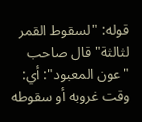قوله: "لسقوط القمر لثالثة" قال صاحب "عون المعبود": أي: وقت غروبه أو سقوطه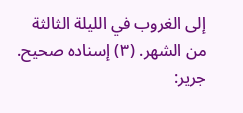إلى الغروب في الليلة الثالثة من الشهر. (٣) إسناده صحيح. جرير: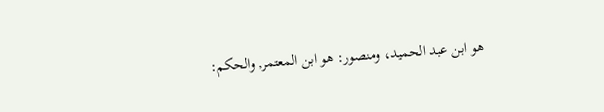هو ابن عبد الحميد، ومنصور: هو ابن المعتمر, والحكم: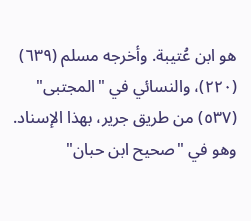هو ابن عُتيبة. وأخرجه مسلم (٦٣٩) (٢٢٠)، والنسائي في "المجتبى" (٥٣٧) من طريق جرير، بهذا الإسناد. وهو في "صحيح ابن حبان"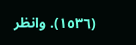(١٥٣٦). وانظر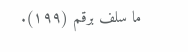ما سلف برقم (١٩٩).